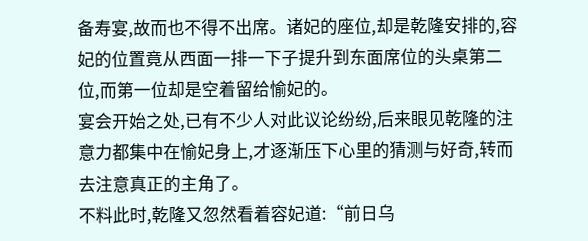备寿宴,故而也不得不出席。诸妃的座位,却是乾隆安排的,容妃的位置竟从西面一排一下子提升到东面席位的头桌第二位,而第一位却是空着留给愉妃的。
宴会开始之处,已有不少人对此议论纷纷,后来眼见乾隆的注意力都集中在愉妃身上,才逐渐压下心里的猜测与好奇,转而去注意真正的主角了。
不料此时,乾隆又忽然看着容妃道:“前日乌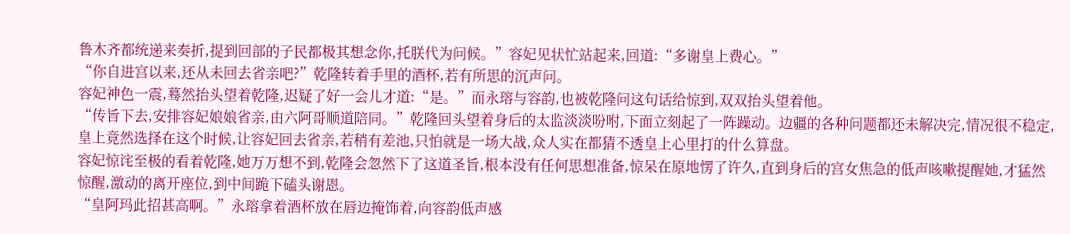鲁木齐都统递来奏折,提到回部的子民都极其想念你,托朕代为问候。”容妃见状忙站起来,回道:“多谢皇上费心。”
“你自进宫以来,还从未回去省亲吧?”乾隆转着手里的酒杯,若有所思的沉声问。
容妃神色一震,蓦然抬头望着乾隆,迟疑了好一会儿才道:“是。”而永瑢与容韵,也被乾隆问这句话给惊到,双双抬头望着他。
“传旨下去,安排容妃娘娘省亲,由六阿哥顺道陪同。”乾隆回头望着身后的太监淡淡吩咐,下面立刻起了一阵躁动。边疆的各种问题都还未解决完,情况很不稳定,皇上竟然选择在这个时候,让容妃回去省亲,若稍有差池,只怕就是一场大战,众人实在都猜不透皇上心里打的什么算盘。
容妃惊诧至极的看着乾隆,她万万想不到,乾隆会忽然下了这道圣旨,根本没有任何思想准备,惊呆在原地愣了许久,直到身后的宫女焦急的低声咳嗽提醒她,才猛然惊醒,激动的离开座位,到中间跪下磕头谢恩。
“皇阿玛此招甚高啊。”永瑢拿着酒杯放在唇边掩饰着,向容韵低声感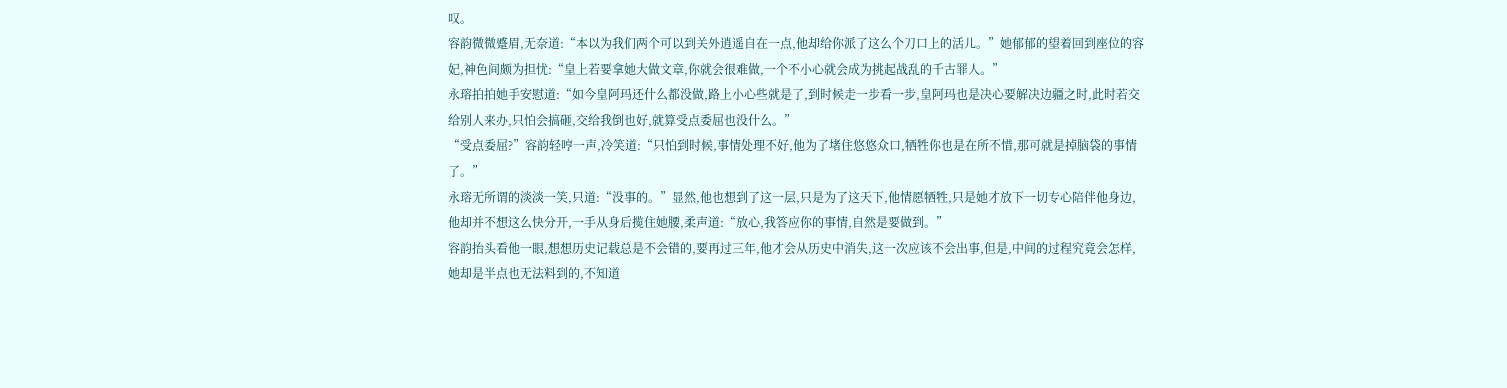叹。
容韵微微蹙眉,无奈道:“本以为我们两个可以到关外逍遥自在一点,他却给你派了这么个刀口上的活儿。”她郁郁的望着回到座位的容妃,神色间颇为担忧:“皇上若要拿她大做文章,你就会很难做,一个不小心就会成为挑起战乱的千古罪人。”
永瑢拍拍她手安慰道:“如今皇阿玛还什么都没做,路上小心些就是了,到时候走一步看一步,皇阿玛也是决心要解决边疆之时,此时若交给别人来办,只怕会搞砸,交给我倒也好,就算受点委屈也没什么。”
“受点委屈?”容韵轻哼一声,冷笑道:“只怕到时候,事情处理不好,他为了堵住悠悠众口,牺牲你也是在所不惜,那可就是掉脑袋的事情了。”
永瑢无所谓的淡淡一笑,只道:“没事的。”显然,他也想到了这一层,只是为了这天下,他情愿牺牲,只是她才放下一切专心陪伴他身边,他却并不想这么快分开,一手从身后揽住她腰,柔声道:“放心,我答应你的事情,自然是要做到。”
容韵抬头看他一眼,想想历史记载总是不会错的,要再过三年,他才会从历史中消失,这一次应该不会出事,但是,中间的过程究竟会怎样,她却是半点也无法料到的,不知道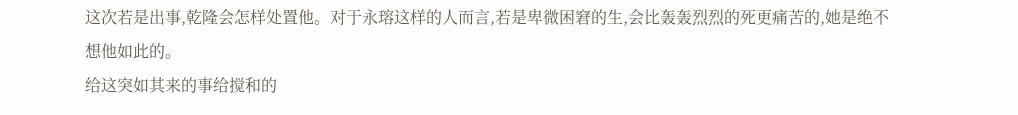这次若是出事,乾隆会怎样处置他。对于永瑢这样的人而言,若是卑微困窘的生,会比轰轰烈烈的死更痛苦的,她是绝不想他如此的。
给这突如其来的事给搅和的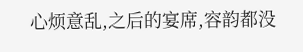心烦意乱,之后的宴席,容韵都没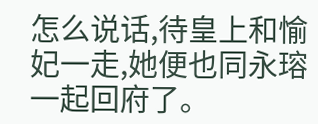怎么说话,待皇上和愉妃一走,她便也同永瑢一起回府了。